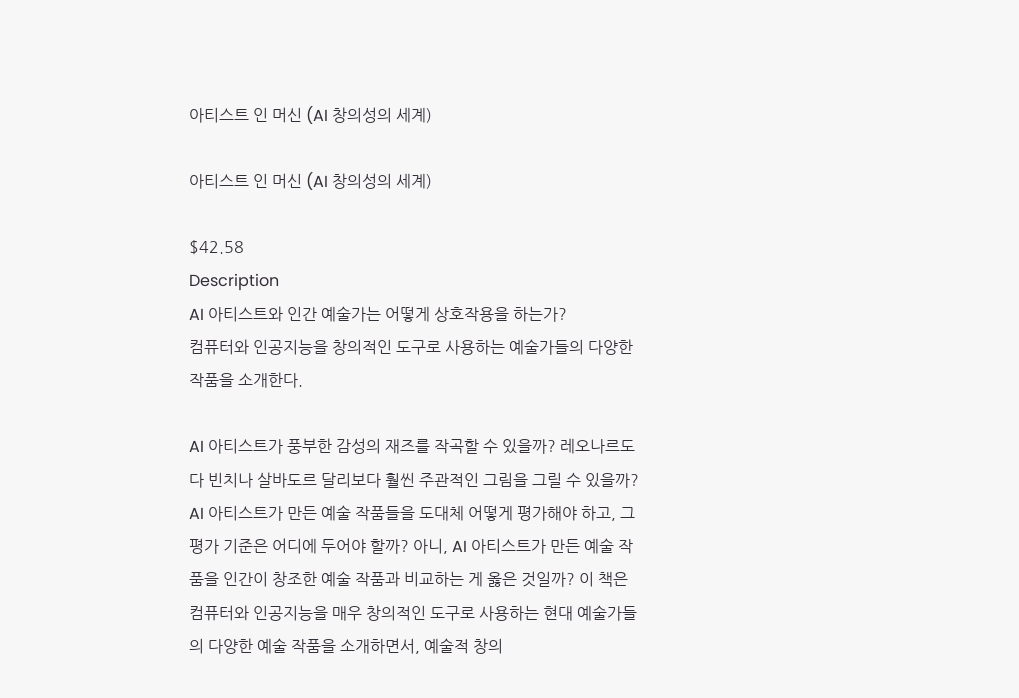아티스트 인 머신 (AI 창의성의 세계)

아티스트 인 머신 (AI 창의성의 세계)

$42.58
Description
AI 아티스트와 인간 예술가는 어떻게 상호작용을 하는가?
컴퓨터와 인공지능을 창의적인 도구로 사용하는 예술가들의 다양한 작품을 소개한다.

AI 아티스트가 풍부한 감성의 재즈를 작곡할 수 있을까? 레오나르도 다 빈치나 살바도르 달리보다 훨씬 주관적인 그림을 그릴 수 있을까? AI 아티스트가 만든 예술 작품들을 도대체 어떻게 평가해야 하고, 그 평가 기준은 어디에 두어야 할까? 아니, AI 아티스트가 만든 예술 작품을 인간이 창조한 예술 작품과 비교하는 게 옳은 것일까? 이 책은 컴퓨터와 인공지능을 매우 창의적인 도구로 사용하는 현대 예술가들의 다양한 예술 작품을 소개하면서, 예술적 창의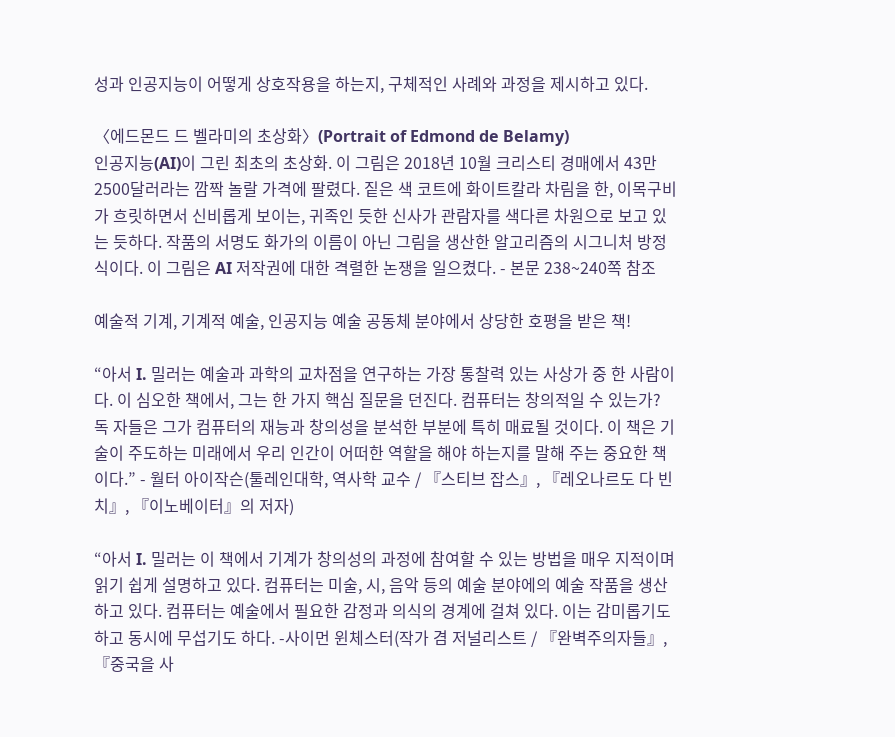성과 인공지능이 어떻게 상호작용을 하는지, 구체적인 사례와 과정을 제시하고 있다.

〈에드몬드 드 벨라미의 초상화〉(Portrait of Edmond de Belamy)
인공지능(AI)이 그린 최초의 초상화. 이 그림은 2018년 10월 크리스티 경매에서 43만 2500달러라는 깜짝 놀랄 가격에 팔렸다. 짙은 색 코트에 화이트칼라 차림을 한, 이목구비가 흐릿하면서 신비롭게 보이는, 귀족인 듯한 신사가 관람자를 색다른 차원으로 보고 있는 듯하다. 작품의 서명도 화가의 이름이 아닌 그림을 생산한 알고리즘의 시그니처 방정식이다. 이 그림은 AI 저작권에 대한 격렬한 논쟁을 일으켰다. - 본문 238~240쪽 참조

예술적 기계, 기계적 예술, 인공지능 예술 공동체 분야에서 상당한 호평을 받은 책!

“아서 I. 밀러는 예술과 과학의 교차점을 연구하는 가장 통찰력 있는 사상가 중 한 사람이다. 이 심오한 책에서, 그는 한 가지 핵심 질문을 던진다. 컴퓨터는 창의적일 수 있는가? 독 자들은 그가 컴퓨터의 재능과 창의성을 분석한 부분에 특히 매료될 것이다. 이 책은 기술이 주도하는 미래에서 우리 인간이 어떠한 역할을 해야 하는지를 말해 주는 중요한 책이다.” - 월터 아이작슨(툴레인대학, 역사학 교수 / 『스티브 잡스』, 『레오나르도 다 빈치』, 『이노베이터』의 저자)

“아서 I. 밀러는 이 책에서 기계가 창의성의 과정에 참여할 수 있는 방법을 매우 지적이며 읽기 쉽게 설명하고 있다. 컴퓨터는 미술, 시, 음악 등의 예술 분야에의 예술 작품을 생산하고 있다. 컴퓨터는 예술에서 필요한 감정과 의식의 경계에 걸쳐 있다. 이는 감미롭기도 하고 동시에 무섭기도 하다. -사이먼 윈체스터(작가 겸 저널리스트 / 『완벽주의자들』, 『중국을 사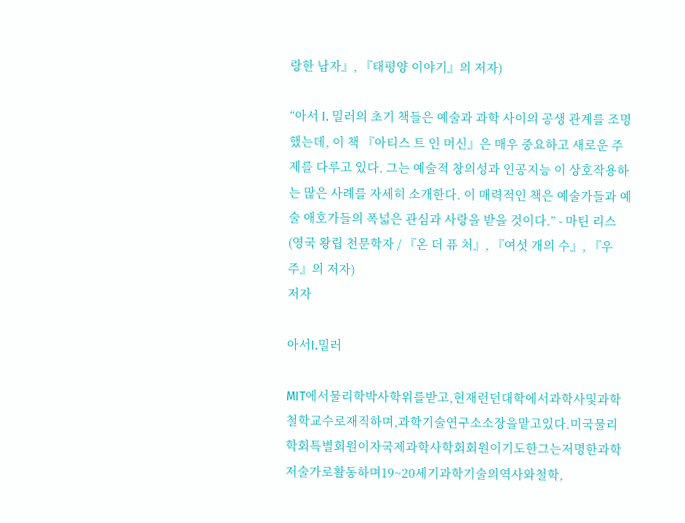랑한 남자』, 『태평양 이야기』의 저자)

“아서 I. 밀러의 초기 책들은 예술과 과학 사이의 공생 관계를 조명했는데, 이 책 『아티스 트 인 머신』은 매우 중요하고 새로운 주제를 다루고 있다. 그는 예술적 창의성과 인공지능 이 상호작용하는 많은 사례를 자세히 소개한다. 이 매력적인 책은 예술가들과 예술 애호가들의 폭넓은 관심과 사랑을 받을 것이다.” - 마틴 리스(영국 왕립 천문학자 / 『온 더 퓨 처』, 『여섯 개의 수』, 『우주』의 저자)
저자

아서I.밀러

MIT에서물리학박사학위를받고,현재런던대학에서과학사및과학철학교수로재직하며,과학기술연구소소장을맡고있다.미국물리학회특별회원이자국제과학사학회회원이기도한그는저명한과학저술가로활동하며19~20세기과학기술의역사와철학,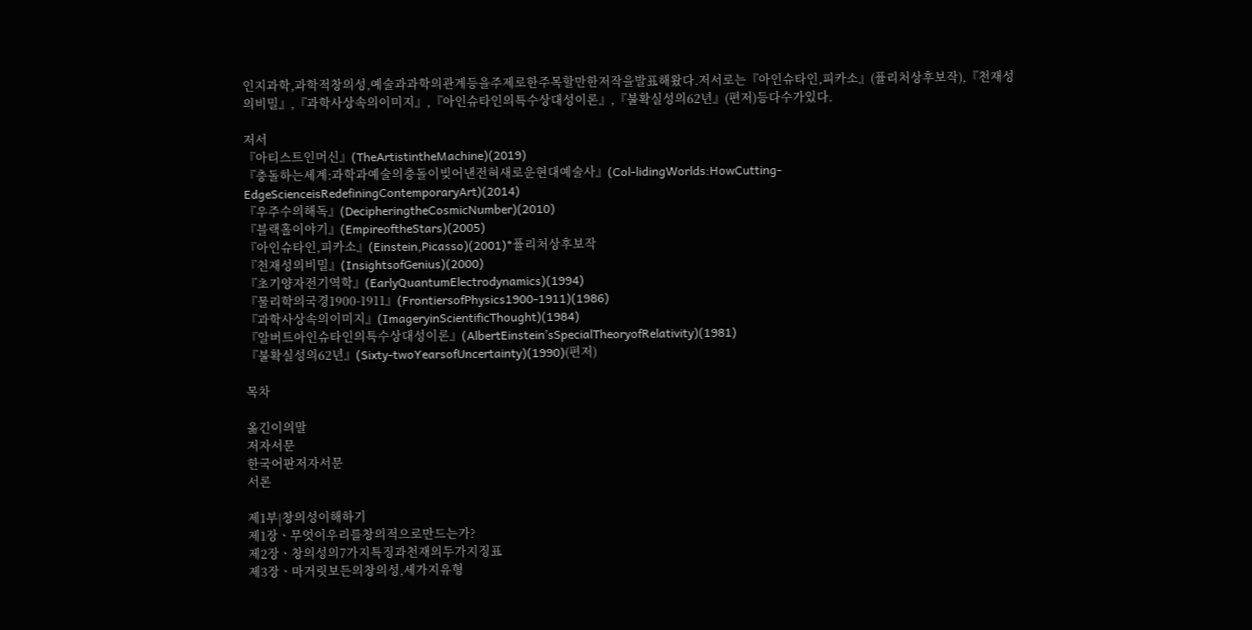인지과학,과학적창의성,예술과과학의관계등을주제로한주목할만한저작을발표해왔다.저서로는『아인슈타인,피카소』(퓰리처상후보작),『천재성의비밀』,『과학사상속의이미지』,『아인슈타인의특수상대성이론』,『불확실성의62년』(편저)등다수가있다.

저서
『아티스트인머신』(TheArtistintheMachine)(2019)
『충돌하는세계:과학과예술의충돌이빚어낸전혀새로운현대예술사』(Col-lidingWorlds:HowCutting-EdgeScienceisRedefiningContemporaryArt)(2014)
『우주수의해독』(DecipheringtheCosmicNumber)(2010)
『블랙홀이야기』(EmpireoftheStars)(2005)
『아인슈타인,피카소』(Einstein,Picasso)(2001)*퓰리처상후보작
『천재성의비밀』(InsightsofGenius)(2000)
『초기양자전기역학』(EarlyQuantumElectrodynamics)(1994)
『물리학의국경1900-1911』(FrontiersofPhysics1900-1911)(1986)
『과학사상속의이미지』(ImageryinScientificThought)(1984)
『알버트아인슈타인의특수상대성이론』(AlbertEinstein’sSpecialTheoryofRelativity)(1981)
『불확실성의62년』(Sixty-twoYearsofUncertainty)(1990)(편저)

목차

옮긴이의말
저자서문
한국어판저자서문
서론

제1부|창의성이해하기
제1장ㆍ무엇이우리를창의적으로만드는가?
제2장ㆍ창의성의7가지특징과천재의두가지징표
제3장ㆍ마거릿보든의창의성,세가지유형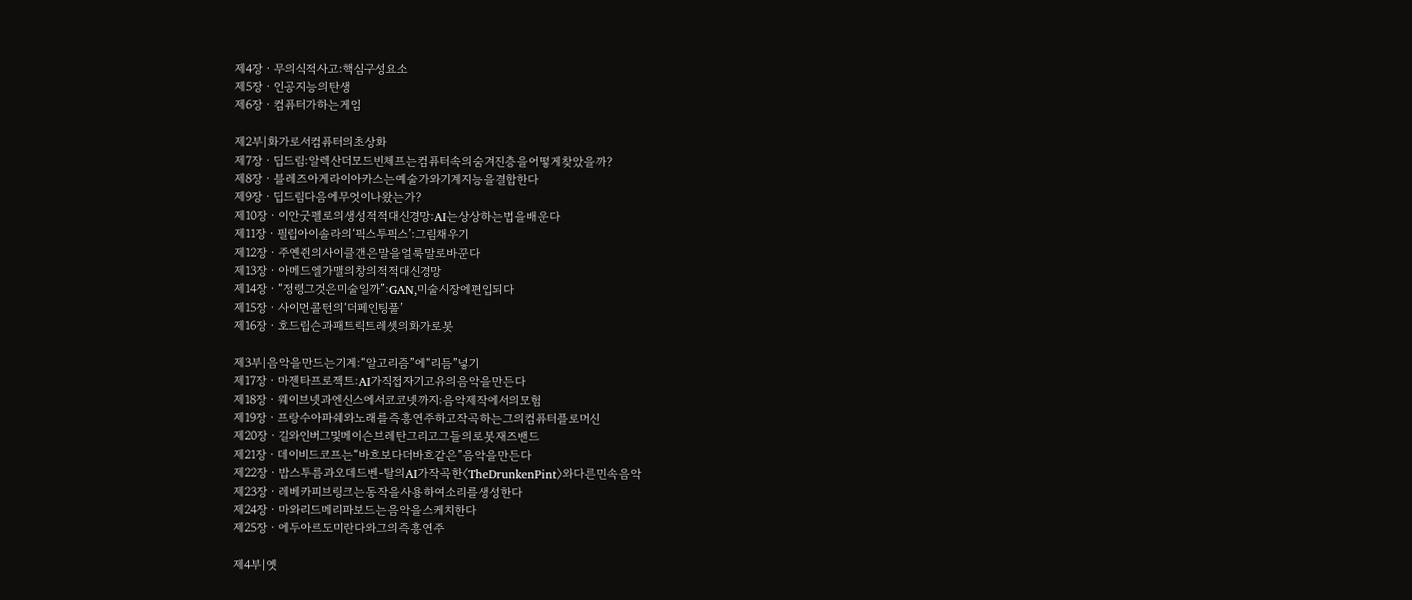제4장ㆍ무의식적사고:핵심구성요소
제5장ㆍ인공지능의탄생
제6장ㆍ컴퓨터가하는게임

제2부|화가로서컴퓨터의초상화
제7장ㆍ딥드림:알렉산더모드빈체프는컴퓨터속의숨겨진층을어떻게찾았을까?
제8장ㆍ블레즈아게라이아카스는예술가와기계지능을결합한다
제9장ㆍ딥드림다음에무엇이나왔는가?
제10장ㆍ이안굿펠로의생성적적대신경망:AI는상상하는법을배운다
제11장ㆍ필립아이솔라의‘픽스투픽스’:그림채우기
제12장ㆍ주옌쥔의사이클갠은말을얼룩말로바꾼다
제13장ㆍ아메드엘가맬의창의적적대신경망
제14장ㆍ“정령그것은미술일까”:GAN,미술시장에편입되다
제15장ㆍ사이먼콜턴의‘더페인팅풀’
제16장ㆍ호드립슨과패트릭트레셋의화가로봇

제3부|음악을만드는기계:“알고리즘”에“리듬”넣기
제17장ㆍ마젠타프로젝트:AI가직접자기고유의음악을만든다
제18장ㆍ웨이브넷과엔신스에서코코넷까지:음악제작에서의모험
제19장ㆍ프랑수아파쉐와노래를즉흥연주하고작곡하는그의컴퓨터플로머신
제20장ㆍ길와인버그및메이슨브레탄그리고그들의로봇재즈밴드
제21장ㆍ데이비드코프는“바흐보다더바흐같은”음악을만든다
제22장ㆍ밥스투름과오데드벤-탈의AI가작곡한〈TheDrunkenPint〉와다른민속음악
제23장ㆍ레베카피브링크는동작을사용하여소리를생성한다
제24장ㆍ마와리드메리파보드는음악을스케치한다
제25장ㆍ에두아르도미란다와그의즉흥연주

제4부|옛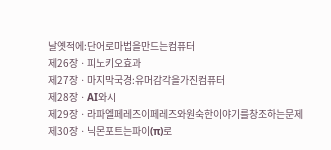날옛적에:단어로마법을만드는컴퓨터
제26장ㆍ피노키오효과
제27장ㆍ마지막국경:유머감각을가진컴퓨터
제28장ㆍAI와시
제29장ㆍ라파엘페레즈이페레즈와원숙한이야기를창조하는문제
제30장ㆍ닉몬포트는파이(π)로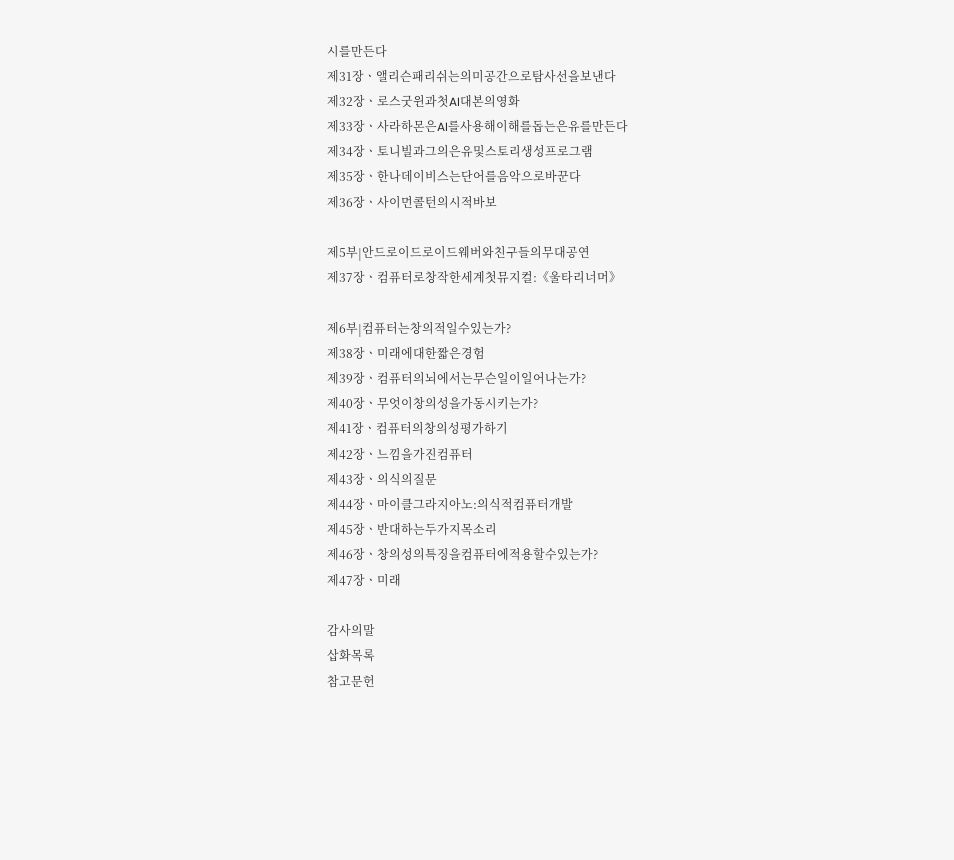시를만든다
제31장ㆍ앨리슨패리쉬는의미공간으로탐사선을보낸다
제32장ㆍ로스굿윈과첫AI대본의영화
제33장ㆍ사라하몬은AI를사용해이해를돕는은유를만든다
제34장ㆍ토니빌과그의은유및스토리생성프로그램
제35장ㆍ한나데이비스는단어를음악으로바꾼다
제36장ㆍ사이먼콜턴의시적바보

제5부|안드로이드로이드웨버와친구들의무대공연
제37장ㆍ컴퓨터로창작한세계첫뮤지컬:《울타리너머》

제6부|컴퓨터는창의적일수있는가?
제38장ㆍ미래에대한짧은경험
제39장ㆍ컴퓨터의뇌에서는무슨일이일어나는가?
제40장ㆍ무엇이창의성을가동시키는가?
제41장ㆍ컴퓨터의창의성평가하기
제42장ㆍ느낌을가진컴퓨터
제43장ㆍ의식의질문
제44장ㆍ마이클그라지아노:의식적컴퓨터개발
제45장ㆍ반대하는두가지목소리
제46장ㆍ창의성의특징을컴퓨터에적용할수있는가?
제47장ㆍ미래

감사의말
삽화목록
참고문헌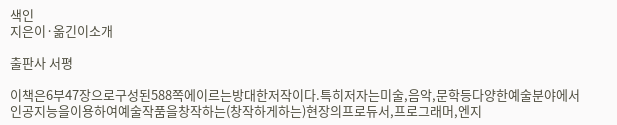색인
지은이·옮긴이소개

출판사 서평

이책은6부47장으로구성된588쪽에이르는방대한저작이다.특히저자는미술,음악,문학등다양한예술분야에서인공지능을이용하여예술작품을창작하는(창작하게하는)현장의프로듀서,프로그래머,엔지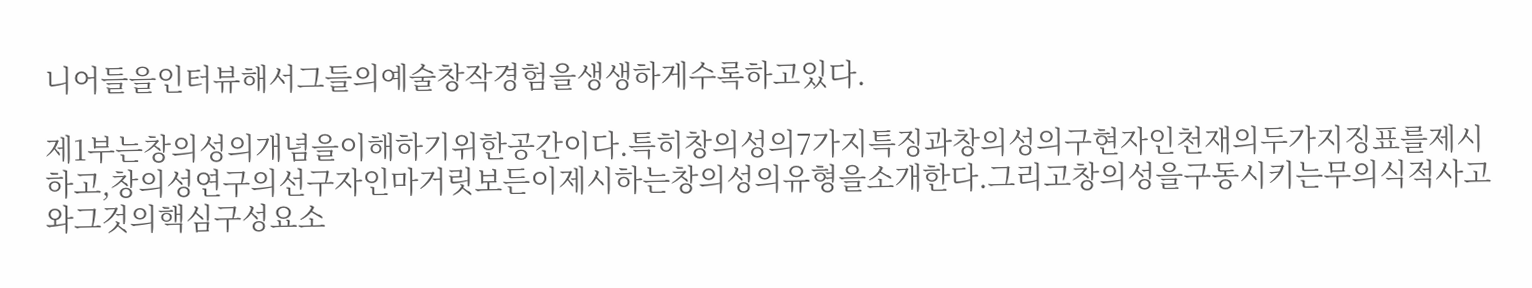니어들을인터뷰해서그들의예술창작경험을생생하게수록하고있다.

제1부는창의성의개념을이해하기위한공간이다.특히창의성의7가지특징과창의성의구현자인천재의두가지징표를제시하고,창의성연구의선구자인마거릿보든이제시하는창의성의유형을소개한다.그리고창의성을구동시키는무의식적사고와그것의핵심구성요소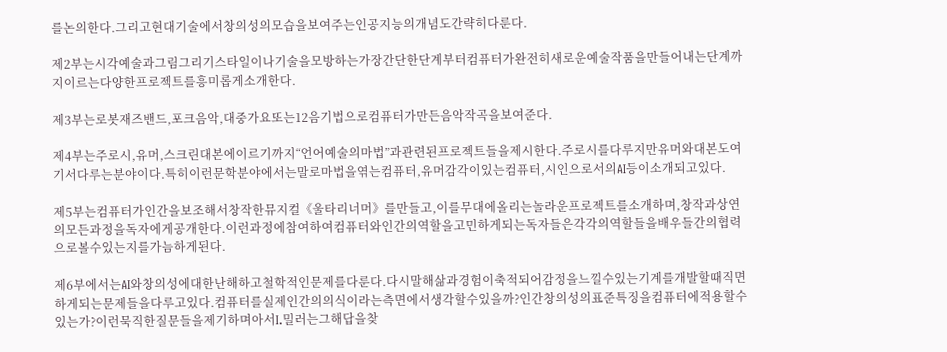를논의한다.그리고현대기술에서창의성의모습을보여주는인공지능의개념도간략히다룬다.

제2부는시각예술과그림그리기스타일이나기술을모방하는가장간단한단계부터컴퓨터가완전히새로운예술작품을만들어내는단계까지이르는다양한프로젝트를흥미롭게소개한다.

제3부는로봇재즈밴드,포크음악,대중가요또는12음기법으로컴퓨터가만든음악작곡을보여준다.

제4부는주로시,유머,스크린대본에이르기까지“언어예술의마법”과관련된프로젝트들을제시한다.주로시를다루지만유머와대본도여기서다루는분야이다.특히이런문학분야에서는말로마법을엮는컴퓨터,유머감각이있는컴퓨터,시인으로서의AI등이소개되고있다.

제5부는컴퓨터가인간을보조해서창작한뮤지컬《울타리너머》를만들고,이를무대에올리는놀라운프로젝트를소개하며,창작과상연의모든과정을독자에게공개한다.이런과정에참여하여컴퓨터와인간의역할을고민하게되는독자들은각각의역할들을배우들간의협력으로볼수있는지를가늠하게된다.

제6부에서는AI와창의성에대한난해하고철학적인문제를다룬다.다시말해삶과경험이축적되어감정을느낄수있는기계를개발할때직면하게되는문제들을다루고있다.컴퓨터를실제인간의의식이라는측면에서생각할수있을까?인간창의성의표준특징을컴퓨터에적용할수있는가?이런묵직한질문들을제기하며아서I.밀러는그해답을찾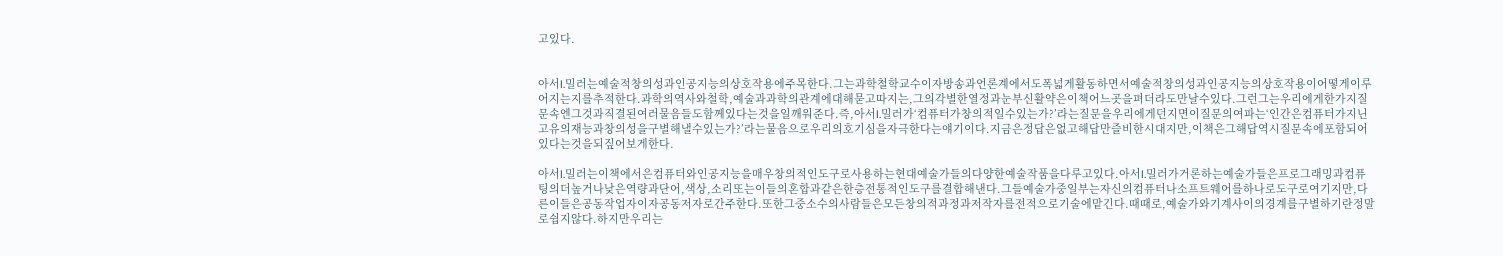고있다.


아서I.밀러는예술적창의성과인공지능의상호작용에주목한다.그는과학철학교수이자방송과언론계에서도폭넓게활동하면서예술적창의성과인공지능의상호작용이어떻게이루어지는지를추적한다.과학의역사와철학,예술과과학의관계에대해묻고따지는,그의각별한열정과눈부신활약은이책어느곳을펴더라도만날수있다.그런그는우리에게한가지질문속엔그것과직결된여러물음들도함께있다는것을일깨워준다.즉,아서I.밀러가‘컴퓨터가창의적일수있는가?’라는질문을우리에게던지면이질문의여파는‘인간은컴퓨터가지닌고유의재능과창의성을구별해낼수있는가?’라는물음으로우리의호기심을자극한다는얘기이다.지금은정답은없고해답만즐비한시대지만,이책은그해답역시질문속에포함되어있다는것을되짚어보게한다.

아서I.밀러는이책에서은컴퓨터와인공지능을매우창의적인도구로사용하는현대예술가들의다양한예술작품을다루고있다.아서I.밀러가거론하는예술가들은프로그래밍과컴퓨팅의더높거나낮은역량과단어,색상,소리또는이들의혼합과같은한층전통적인도구를결합해낸다.그들예술가중일부는자신의컴퓨터나소프트웨어를하나로도구로여기지만,다른이들은공동작업자이자공동저자로간주한다.또한그중소수의사람들은모든창의적과정과저작자를전적으로기술에맡긴다.때때로,예술가와기계사이의경계를구별하기란정말로쉽지않다.하지만우리는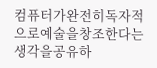컴퓨터가완전히독자적으로예술을창조한다는생각을공유하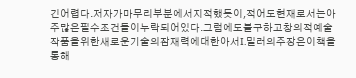긴어렵다.저자가마무리부분에서지적했듯이,적어도현재로서는아주많은필수조건들이누락되어있다.그럼에도불구하고창의적예술작품을위한새로운기술의잠재력에대한아서I.밀러의주장은이책을통해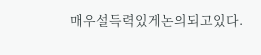매우설득력있게논의되고있다.